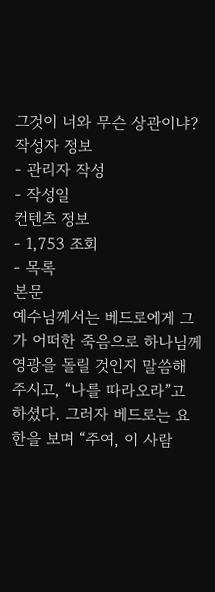그것이 너와 무슨 상관이냐?
작성자 정보
- 관리자 작성
- 작성일
컨텐츠 정보
- 1,753 조회
- 목록
본문
예수님께서는 베드로에게 그가 어떠한 죽음으로 하나님께 영광을 돌릴 것인지 말씀해 주시고, “나를 따라오라”고 하셨다. 그러자 베드로는 요한을 보며 “주여, 이 사람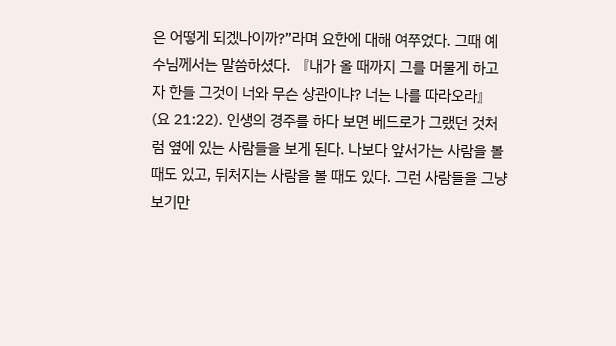은 어떻게 되겠나이까?”라며 요한에 대해 여쭈었다. 그때 예수님께서는 말씀하셨다. 『내가 올 때까지 그를 머물게 하고자 한들 그것이 너와 무슨 상관이냐? 너는 나를 따라오라』(요 21:22). 인생의 경주를 하다 보면 베드로가 그랬던 것처럼 옆에 있는 사람들을 보게 된다. 나보다 앞서가는 사람을 볼 때도 있고, 뒤처지는 사람을 볼 때도 있다. 그런 사람들을 그냥 보기만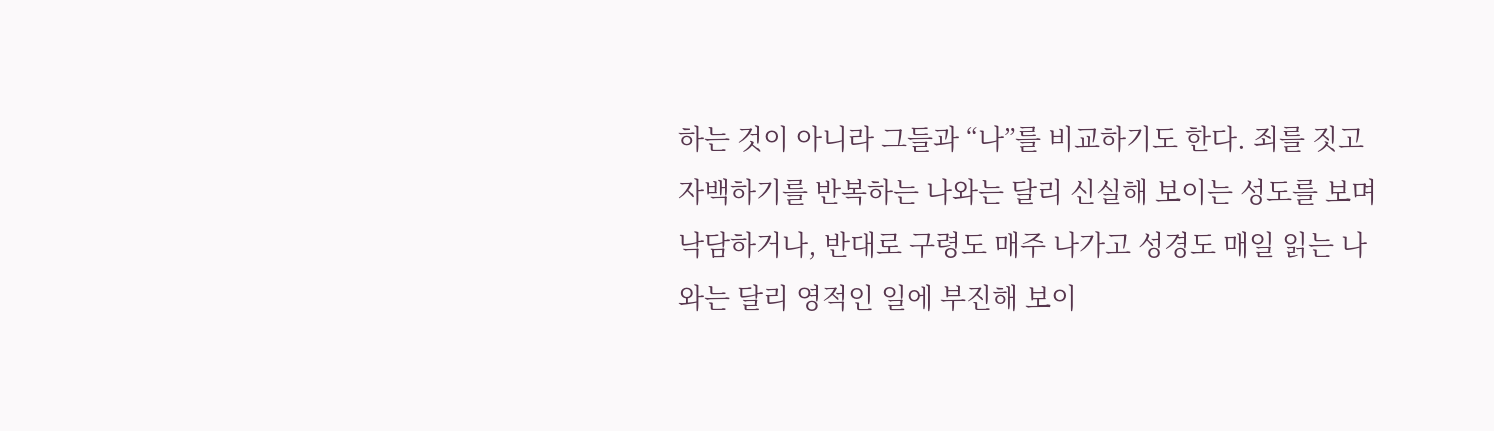하는 것이 아니라 그들과 “나”를 비교하기도 한다. 죄를 짓고 자백하기를 반복하는 나와는 달리 신실해 보이는 성도를 보며 낙담하거나, 반대로 구령도 매주 나가고 성경도 매일 읽는 나와는 달리 영적인 일에 부진해 보이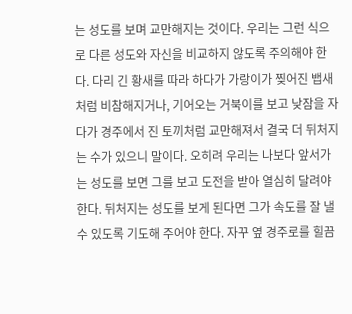는 성도를 보며 교만해지는 것이다. 우리는 그런 식으로 다른 성도와 자신을 비교하지 않도록 주의해야 한다. 다리 긴 황새를 따라 하다가 가랑이가 찢어진 뱁새처럼 비참해지거나, 기어오는 거북이를 보고 낮잠을 자다가 경주에서 진 토끼처럼 교만해져서 결국 더 뒤처지는 수가 있으니 말이다. 오히려 우리는 나보다 앞서가는 성도를 보면 그를 보고 도전을 받아 열심히 달려야 한다. 뒤처지는 성도를 보게 된다면 그가 속도를 잘 낼 수 있도록 기도해 주어야 한다. 자꾸 옆 경주로를 힐끔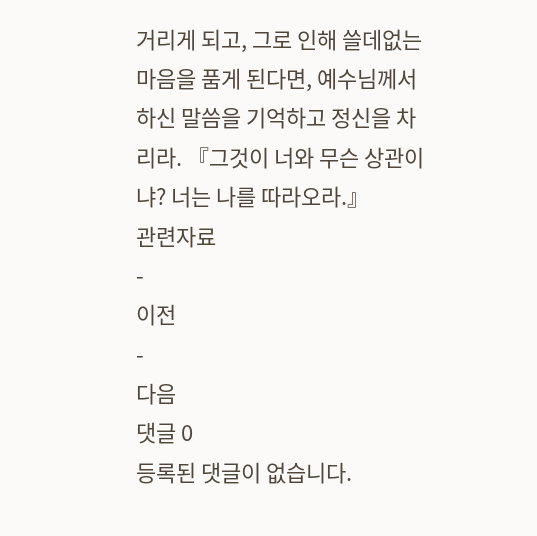거리게 되고, 그로 인해 쓸데없는 마음을 품게 된다면, 예수님께서 하신 말씀을 기억하고 정신을 차리라. 『그것이 너와 무슨 상관이냐? 너는 나를 따라오라.』
관련자료
-
이전
-
다음
댓글 0
등록된 댓글이 없습니다.